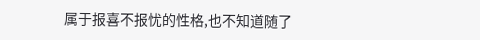属于报喜不报忧的性格,也不知道随了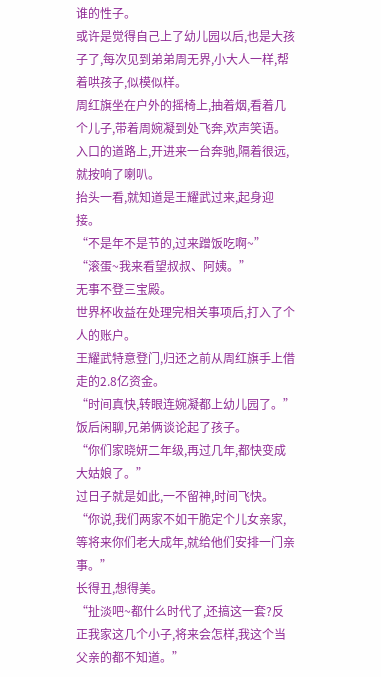谁的性子。
或许是觉得自己上了幼儿园以后,也是大孩子了,每次见到弟弟周无界,小大人一样,帮着哄孩子,似模似样。
周红旗坐在户外的摇椅上,抽着烟,看着几个儿子,带着周婉凝到处飞奔,欢声笑语。
入口的道路上,开进来一台奔驰,隔着很远,就按响了喇叭。
抬头一看,就知道是王耀武过来,起身迎接。
“不是年不是节的,过来蹭饭吃啊~”
“滚蛋~我来看望叔叔、阿姨。”
无事不登三宝殿。
世界杯收益在处理完相关事项后,打入了个人的账户。
王耀武特意登门,归还之前从周红旗手上借走的2.8亿资金。
“时间真快,转眼连婉凝都上幼儿园了。”
饭后闲聊,兄弟俩谈论起了孩子。
“你们家晓妍二年级,再过几年,都快变成大姑娘了。”
过日子就是如此,一不留神,时间飞快。
“你说,我们两家不如干脆定个儿女亲家,等将来你们老大成年,就给他们安排一门亲事。”
长得丑,想得美。
“扯淡吧~都什么时代了,还搞这一套?反正我家这几个小子,将来会怎样,我这个当父亲的都不知道。”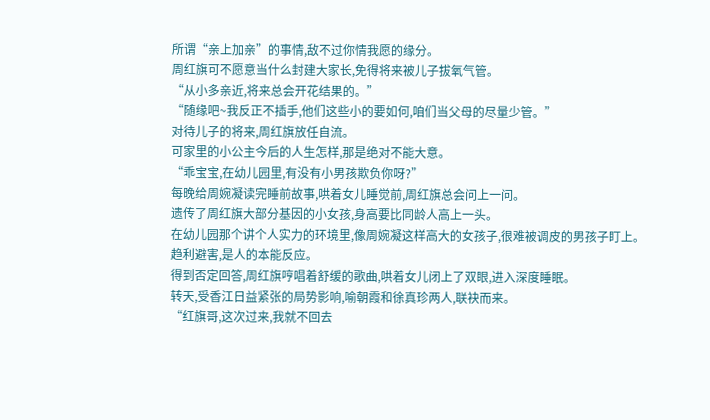所谓“亲上加亲”的事情,敌不过你情我愿的缘分。
周红旗可不愿意当什么封建大家长,免得将来被儿子拔氧气管。
“从小多亲近,将来总会开花结果的。”
“随缘吧~我反正不插手,他们这些小的要如何,咱们当父母的尽量少管。”
对待儿子的将来,周红旗放任自流。
可家里的小公主今后的人生怎样,那是绝对不能大意。
“乖宝宝,在幼儿园里,有没有小男孩欺负你呀?”
每晚给周婉凝读完睡前故事,哄着女儿睡觉前,周红旗总会问上一问。
遗传了周红旗大部分基因的小女孩,身高要比同龄人高上一头。
在幼儿园那个讲个人实力的环境里,像周婉凝这样高大的女孩子,很难被调皮的男孩子盯上。
趋利避害,是人的本能反应。
得到否定回答,周红旗哼唱着舒缓的歌曲,哄着女儿闭上了双眼,进入深度睡眠。
转天,受香江日益紧张的局势影响,喻朝霞和徐真珍两人,联袂而来。
“红旗哥,这次过来,我就不回去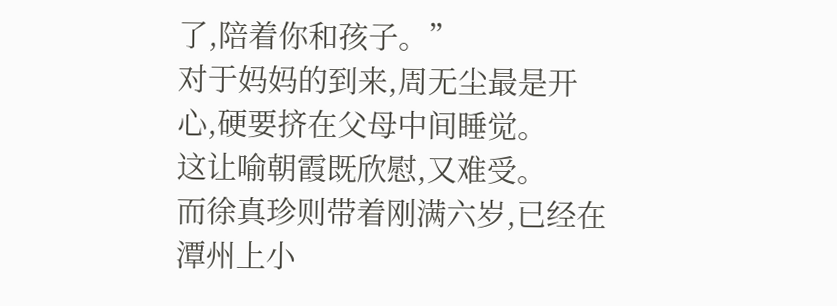了,陪着你和孩子。”
对于妈妈的到来,周无尘最是开心,硬要挤在父母中间睡觉。
这让喻朝霞既欣慰,又难受。
而徐真珍则带着刚满六岁,已经在潭州上小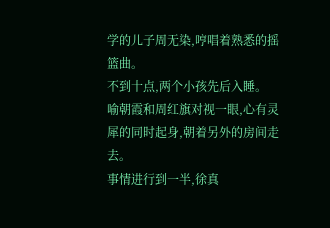学的儿子周无染,哼唱着熟悉的摇篮曲。
不到十点,两个小孩先后入睡。
喻朝霞和周红旗对视一眼,心有灵犀的同时起身,朝着另外的房间走去。
事情进行到一半,徐真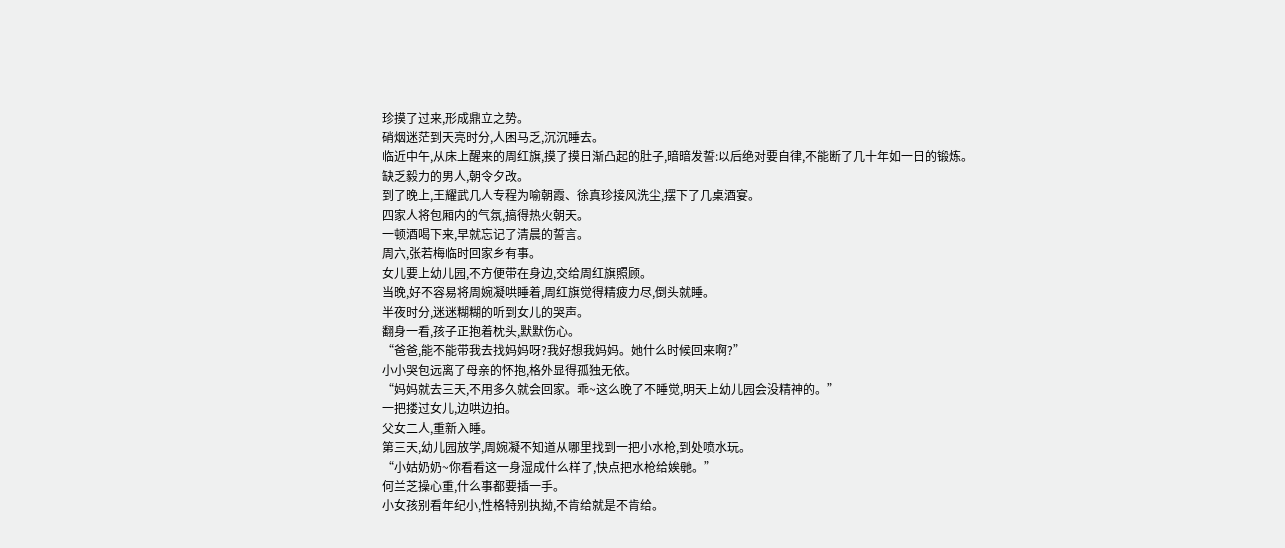珍摸了过来,形成鼎立之势。
硝烟迷茫到天亮时分,人困马乏,沉沉睡去。
临近中午,从床上醒来的周红旗,摸了摸日渐凸起的肚子,暗暗发誓:以后绝对要自律,不能断了几十年如一日的锻炼。
缺乏毅力的男人,朝令夕改。
到了晚上,王耀武几人专程为喻朝霞、徐真珍接风洗尘,摆下了几桌酒宴。
四家人将包厢内的气氛,搞得热火朝天。
一顿酒喝下来,早就忘记了清晨的誓言。
周六,张若梅临时回家乡有事。
女儿要上幼儿园,不方便带在身边,交给周红旗照顾。
当晚,好不容易将周婉凝哄睡着,周红旗觉得精疲力尽,倒头就睡。
半夜时分,迷迷糊糊的听到女儿的哭声。
翻身一看,孩子正抱着枕头,默默伤心。
“爸爸,能不能带我去找妈妈呀?我好想我妈妈。她什么时候回来啊?”
小小哭包远离了母亲的怀抱,格外显得孤独无依。
“妈妈就去三天,不用多久就会回家。乖~这么晚了不睡觉,明天上幼儿园会没精神的。”
一把搂过女儿,边哄边拍。
父女二人,重新入睡。
第三天,幼儿园放学,周婉凝不知道从哪里找到一把小水枪,到处喷水玩。
“小姑奶奶~你看看这一身湿成什么样了,快点把水枪给娭毑。”
何兰芝操心重,什么事都要插一手。
小女孩别看年纪小,性格特别执拗,不肯给就是不肯给。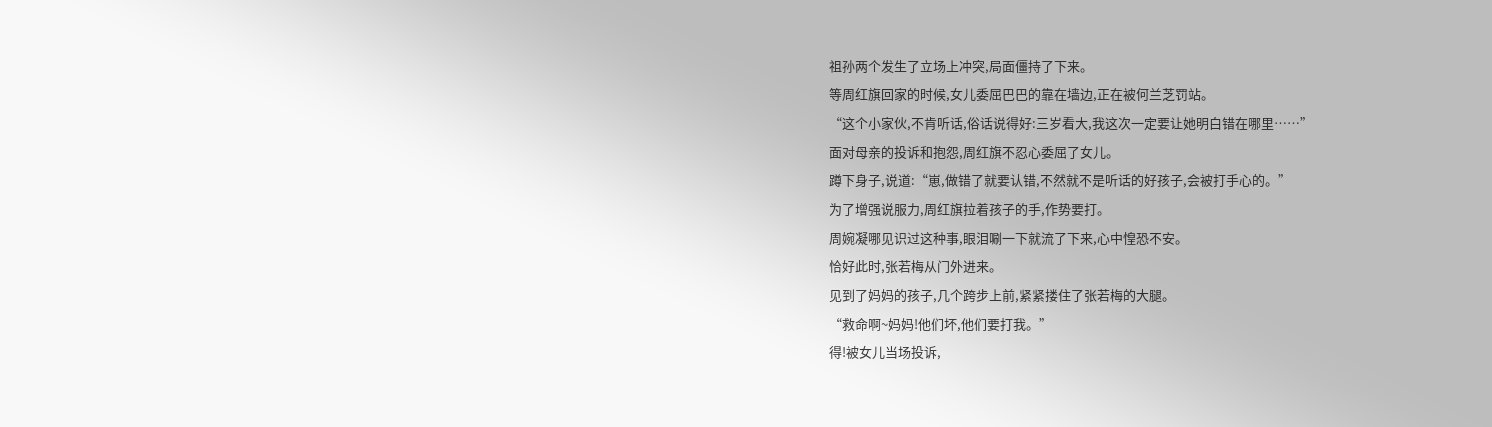祖孙两个发生了立场上冲突,局面僵持了下来。
等周红旗回家的时候,女儿委屈巴巴的靠在墙边,正在被何兰芝罚站。
“这个小家伙,不肯听话,俗话说得好:三岁看大,我这次一定要让她明白错在哪里……”
面对母亲的投诉和抱怨,周红旗不忍心委屈了女儿。
蹲下身子,说道:“崽,做错了就要认错,不然就不是听话的好孩子,会被打手心的。”
为了增强说服力,周红旗拉着孩子的手,作势要打。
周婉凝哪见识过这种事,眼泪唰一下就流了下来,心中惶恐不安。
恰好此时,张若梅从门外进来。
见到了妈妈的孩子,几个跨步上前,紧紧搂住了张若梅的大腿。
“救命啊~妈妈!他们坏,他们要打我。”
得!被女儿当场投诉,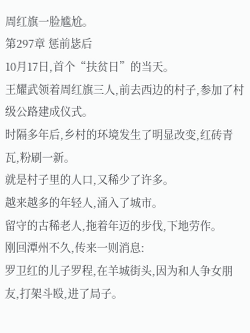周红旗一脸尴尬。
第297章 惩前毖后
10月17日,首个“扶贫日”的当天。
王耀武领着周红旗三人,前去西边的村子,参加了村级公路建成仪式。
时隔多年后,乡村的环境发生了明显改变,红砖青瓦,粉刷一新。
就是村子里的人口,又稀少了许多。
越来越多的年轻人,涌入了城市。
留守的古稀老人,拖着年迈的步伐,下地劳作。
刚回潭州不久,传来一则消息:
罗卫红的儿子罗程,在羊城街头,因为和人争女朋友,打架斗殴,进了局子。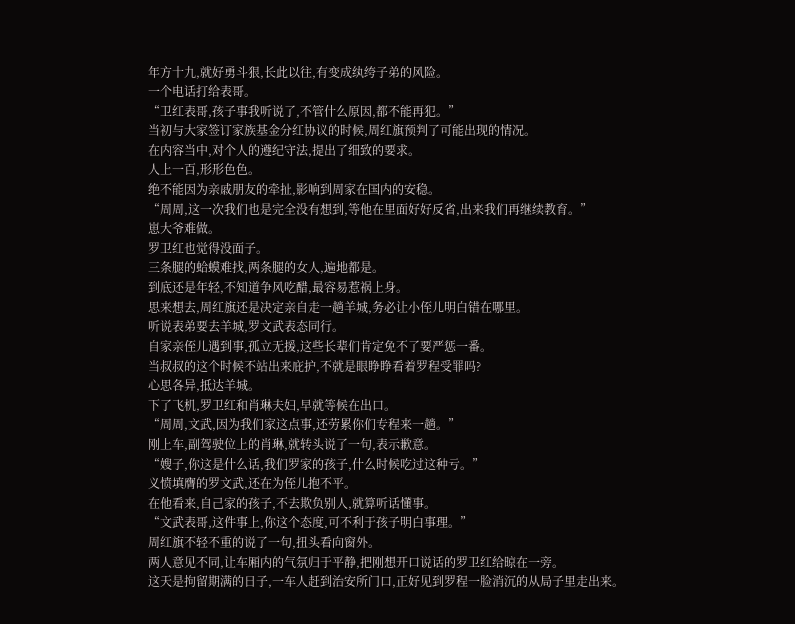年方十九,就好勇斗狠,长此以往,有变成纨绔子弟的风险。
一个电话打给表哥。
“卫红表哥,孩子事我听说了,不管什么原因,都不能再犯。”
当初与大家签订家族基金分红协议的时候,周红旗预判了可能出现的情况。
在内容当中,对个人的遵纪守法,提出了细致的要求。
人上一百,形形色色。
绝不能因为亲戚朋友的牵扯,影响到周家在国内的安稳。
“周周,这一次我们也是完全没有想到,等他在里面好好反省,出来我们再继续教育。”
崽大爷难做。
罗卫红也觉得没面子。
三条腿的蛤蟆难找,两条腿的女人,遍地都是。
到底还是年轻,不知道争风吃醋,最容易惹祸上身。
思来想去,周红旗还是决定亲自走一趟羊城,务必让小侄儿明白错在哪里。
听说表弟要去羊城,罗文武表态同行。
自家亲侄儿遇到事,孤立无援,这些长辈们肯定免不了要严惩一番。
当叔叔的这个时候不站出来庇护,不就是眼睁睁看着罗程受罪吗?
心思各异,抵达羊城。
下了飞机,罗卫红和肖琳夫妇,早就等候在出口。
“周周,文武,因为我们家这点事,还劳累你们专程来一趟。”
刚上车,副驾驶位上的肖琳,就转头说了一句,表示歉意。
“嫂子,你这是什么话,我们罗家的孩子,什么时候吃过这种亏。”
义愤填膺的罗文武,还在为侄儿抱不平。
在他看来,自己家的孩子,不去欺负别人,就算听话懂事。
“文武表哥,这件事上,你这个态度,可不利于孩子明白事理。”
周红旗不轻不重的说了一句,扭头看向窗外。
两人意见不同,让车厢内的气氛归于平静,把刚想开口说话的罗卫红给晾在一旁。
这天是拘留期满的日子,一车人赶到治安所门口,正好见到罗程一脸消沉的从局子里走出来。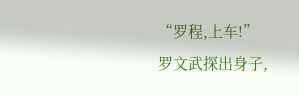“罗程,上车!”
罗文武探出身子,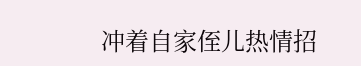冲着自家侄儿热情招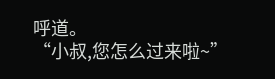呼道。
“小叔,您怎么过来啦~”